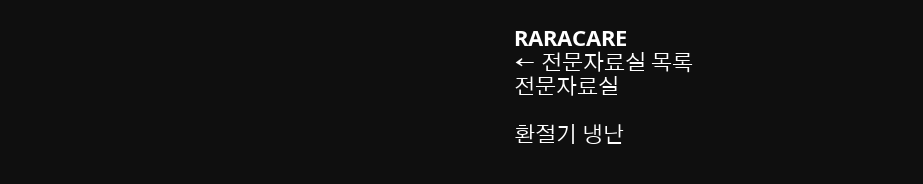RARACARE
← 전문자료실 목록
전문자료실

환절기 냉난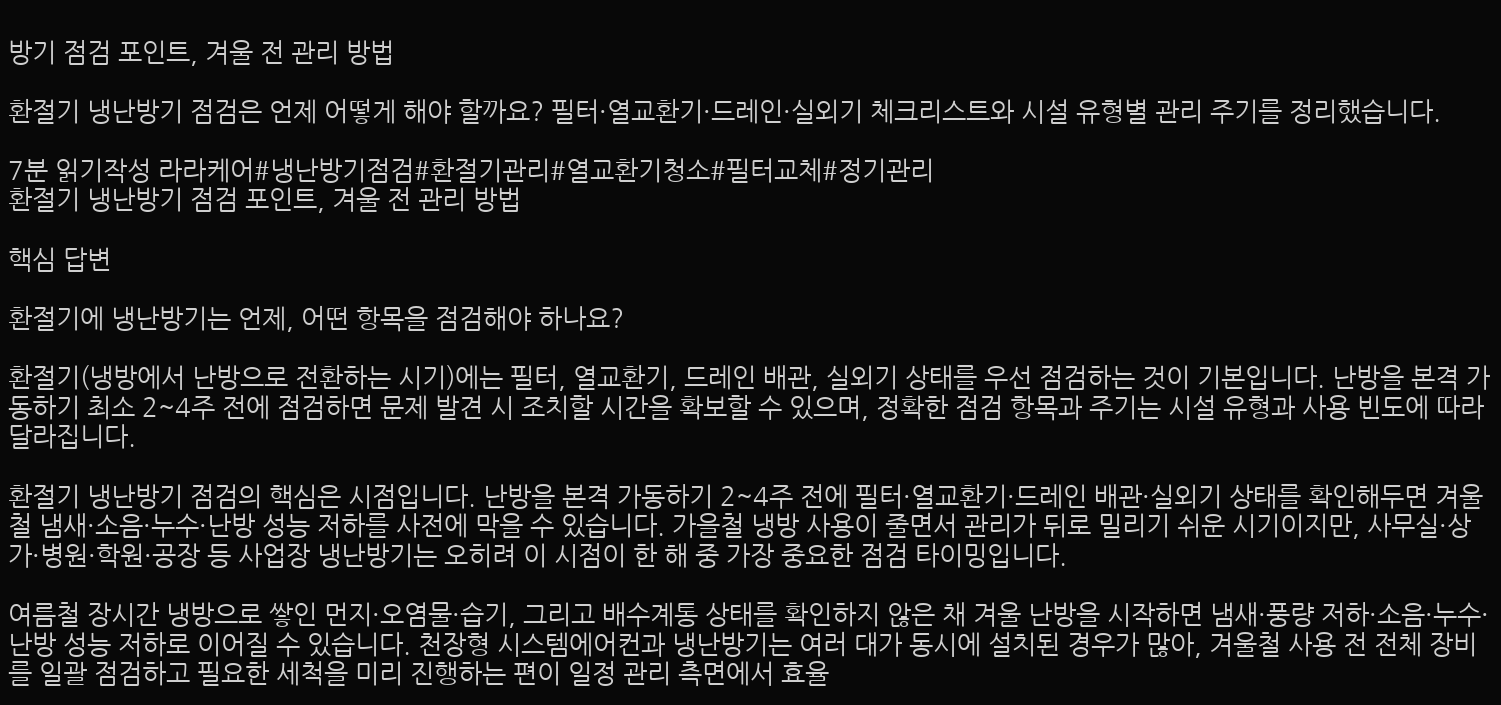방기 점검 포인트, 겨울 전 관리 방법

환절기 냉난방기 점검은 언제 어떻게 해야 할까요? 필터·열교환기·드레인·실외기 체크리스트와 시설 유형별 관리 주기를 정리했습니다.

7분 읽기작성 라라케어#냉난방기점검#환절기관리#열교환기청소#필터교체#정기관리
환절기 냉난방기 점검 포인트, 겨울 전 관리 방법

핵심 답변

환절기에 냉난방기는 언제, 어떤 항목을 점검해야 하나요?

환절기(냉방에서 난방으로 전환하는 시기)에는 필터, 열교환기, 드레인 배관, 실외기 상태를 우선 점검하는 것이 기본입니다. 난방을 본격 가동하기 최소 2~4주 전에 점검하면 문제 발견 시 조치할 시간을 확보할 수 있으며, 정확한 점검 항목과 주기는 시설 유형과 사용 빈도에 따라 달라집니다.

환절기 냉난방기 점검의 핵심은 시점입니다. 난방을 본격 가동하기 2~4주 전에 필터·열교환기·드레인 배관·실외기 상태를 확인해두면 겨울철 냄새·소음·누수·난방 성능 저하를 사전에 막을 수 있습니다. 가을철 냉방 사용이 줄면서 관리가 뒤로 밀리기 쉬운 시기이지만, 사무실·상가·병원·학원·공장 등 사업장 냉난방기는 오히려 이 시점이 한 해 중 가장 중요한 점검 타이밍입니다.

여름철 장시간 냉방으로 쌓인 먼지·오염물·습기, 그리고 배수계통 상태를 확인하지 않은 채 겨울 난방을 시작하면 냄새·풍량 저하·소음·누수·난방 성능 저하로 이어질 수 있습니다. 천장형 시스템에어컨과 냉난방기는 여러 대가 동시에 설치된 경우가 많아, 겨울철 사용 전 전체 장비를 일괄 점검하고 필요한 세척을 미리 진행하는 편이 일정 관리 측면에서 효율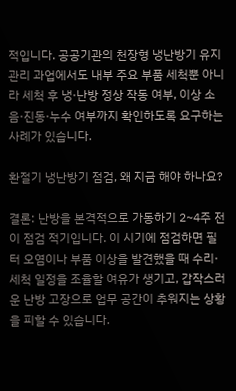적입니다. 공공기관의 천장형 냉난방기 유지관리 과업에서도 내부 주요 부품 세척뿐 아니라 세척 후 냉·난방 정상 작동 여부, 이상 소음·진동·누수 여부까지 확인하도록 요구하는 사례가 있습니다.

환절기 냉난방기 점검, 왜 지금 해야 하나요?

결론: 난방을 본격적으로 가동하기 2~4주 전이 점검 적기입니다. 이 시기에 점검하면 필터 오염이나 부품 이상을 발견했을 때 수리·세척 일정을 조율할 여유가 생기고, 갑작스러운 난방 고장으로 업무 공간이 추워지는 상황을 피할 수 있습니다.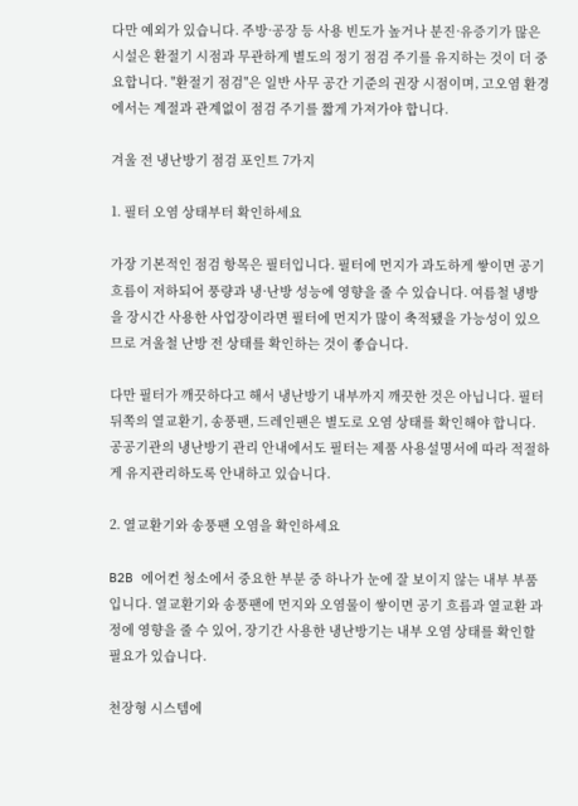다만 예외가 있습니다. 주방·공장 등 사용 빈도가 높거나 분진·유증기가 많은 시설은 환절기 시점과 무관하게 별도의 정기 점검 주기를 유지하는 것이 더 중요합니다. "환절기 점검"은 일반 사무 공간 기준의 권장 시점이며, 고오염 환경에서는 계절과 관계없이 점검 주기를 짧게 가져가야 합니다.

겨울 전 냉난방기 점검 포인트 7가지

1. 필터 오염 상태부터 확인하세요

가장 기본적인 점검 항목은 필터입니다. 필터에 먼지가 과도하게 쌓이면 공기 흐름이 저하되어 풍량과 냉·난방 성능에 영향을 줄 수 있습니다. 여름철 냉방을 장시간 사용한 사업장이라면 필터에 먼지가 많이 축적됐을 가능성이 있으므로 겨울철 난방 전 상태를 확인하는 것이 좋습니다.

다만 필터가 깨끗하다고 해서 냉난방기 내부까지 깨끗한 것은 아닙니다. 필터 뒤쪽의 열교환기, 송풍팬, 드레인팬은 별도로 오염 상태를 확인해야 합니다. 공공기관의 냉난방기 관리 안내에서도 필터는 제품 사용설명서에 따라 적절하게 유지관리하도록 안내하고 있습니다.

2. 열교환기와 송풍팬 오염을 확인하세요

B2B 에어컨 청소에서 중요한 부분 중 하나가 눈에 잘 보이지 않는 내부 부품입니다. 열교환기와 송풍팬에 먼지와 오염물이 쌓이면 공기 흐름과 열교환 과정에 영향을 줄 수 있어, 장기간 사용한 냉난방기는 내부 오염 상태를 확인할 필요가 있습니다.

천장형 시스템에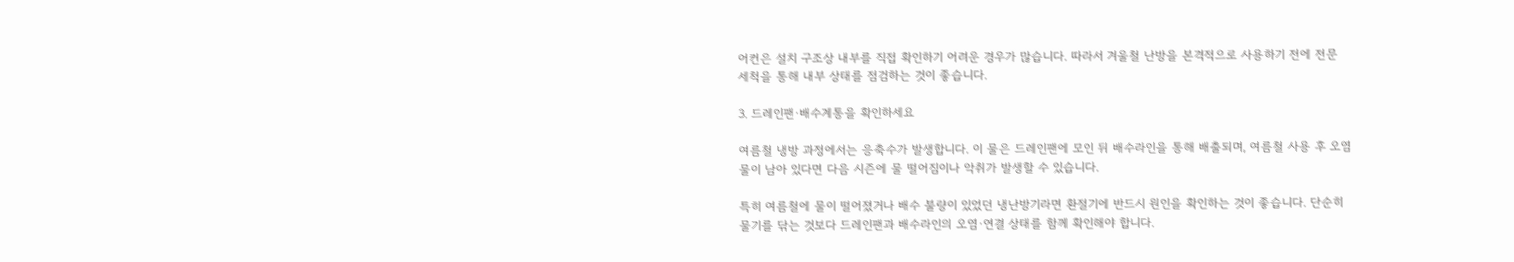어컨은 설치 구조상 내부를 직접 확인하기 어려운 경우가 많습니다. 따라서 겨울철 난방을 본격적으로 사용하기 전에 전문 세척을 통해 내부 상태를 점검하는 것이 좋습니다.

3. 드레인팬·배수계통을 확인하세요

여름철 냉방 과정에서는 응축수가 발생합니다. 이 물은 드레인팬에 모인 뒤 배수라인을 통해 배출되며, 여름철 사용 후 오염물이 남아 있다면 다음 시즌에 물 떨어짐이나 악취가 발생할 수 있습니다.

특히 여름철에 물이 떨어졌거나 배수 불량이 있었던 냉난방기라면 환절기에 반드시 원인을 확인하는 것이 좋습니다. 단순히 물기를 닦는 것보다 드레인팬과 배수라인의 오염·연결 상태를 함께 확인해야 합니다.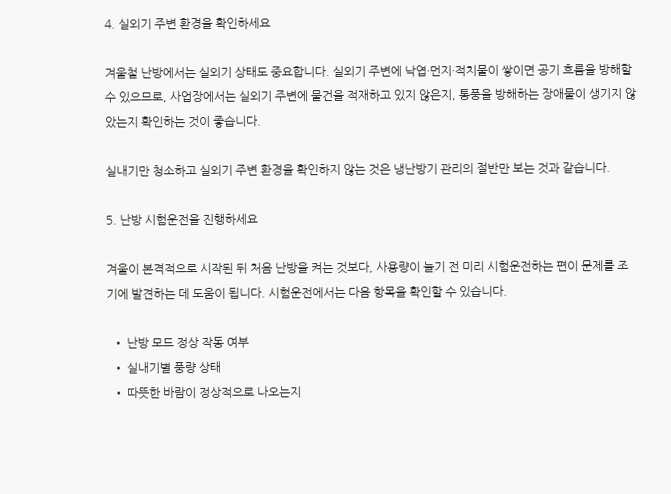4. 실외기 주변 환경을 확인하세요

겨울철 난방에서는 실외기 상태도 중요합니다. 실외기 주변에 낙엽·먼지·적치물이 쌓이면 공기 흐름을 방해할 수 있으므로, 사업장에서는 실외기 주변에 물건을 적재하고 있지 않은지, 통풍을 방해하는 장애물이 생기지 않았는지 확인하는 것이 좋습니다.

실내기만 청소하고 실외기 주변 환경을 확인하지 않는 것은 냉난방기 관리의 절반만 보는 것과 같습니다.

5. 난방 시험운전을 진행하세요

겨울이 본격적으로 시작된 뒤 처음 난방을 켜는 것보다, 사용량이 늘기 전 미리 시험운전하는 편이 문제를 조기에 발견하는 데 도움이 됩니다. 시험운전에서는 다음 항목을 확인할 수 있습니다.

  • 난방 모드 정상 작동 여부
  • 실내기별 풍량 상태
  • 따뜻한 바람이 정상적으로 나오는지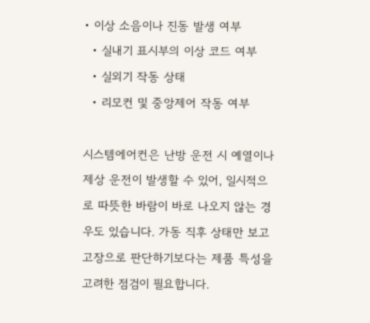• 이상 소음이나 진동 발생 여부
  • 실내기 표시부의 이상 코드 여부
  • 실외기 작동 상태
  • 리모컨 및 중앙제어 작동 여부

시스템에어컨은 난방 운전 시 예열이나 제상 운전이 발생할 수 있어, 일시적으로 따뜻한 바람이 바로 나오지 않는 경우도 있습니다. 가동 직후 상태만 보고 고장으로 판단하기보다는 제품 특성을 고려한 점검이 필요합니다.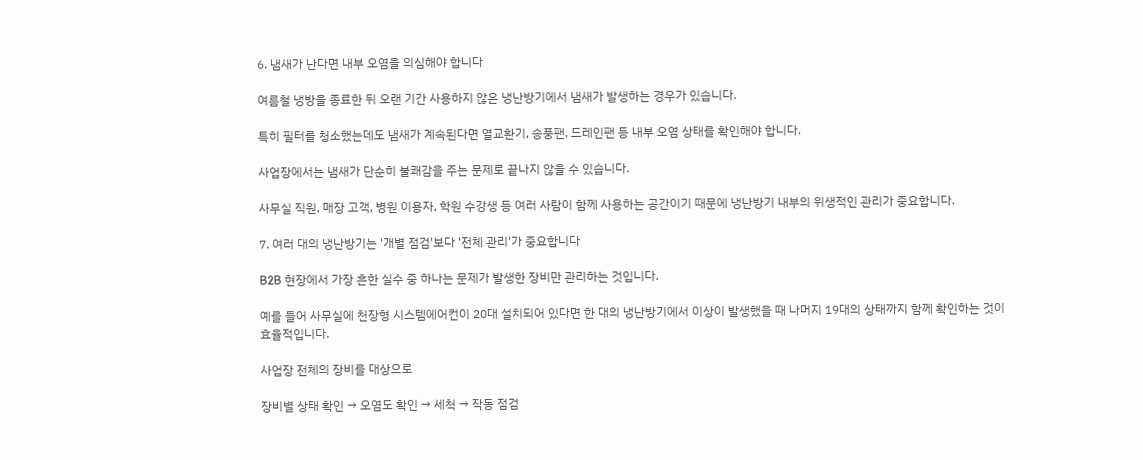6. 냄새가 난다면 내부 오염을 의심해야 합니다

여름철 냉방을 종료한 뒤 오랜 기간 사용하지 않은 냉난방기에서 냄새가 발생하는 경우가 있습니다.

특히 필터를 청소했는데도 냄새가 계속된다면 열교환기, 송풍팬, 드레인팬 등 내부 오염 상태를 확인해야 합니다.

사업장에서는 냄새가 단순히 불쾌감을 주는 문제로 끝나지 않을 수 있습니다.

사무실 직원, 매장 고객, 병원 이용자, 학원 수강생 등 여러 사람이 함께 사용하는 공간이기 때문에 냉난방기 내부의 위생적인 관리가 중요합니다.

7. 여러 대의 냉난방기는 '개별 점검'보다 '전체 관리'가 중요합니다

B2B 현장에서 가장 흔한 실수 중 하나는 문제가 발생한 장비만 관리하는 것입니다.

예를 들어 사무실에 천장형 시스템에어컨이 20대 설치되어 있다면 한 대의 냉난방기에서 이상이 발생했을 때 나머지 19대의 상태까지 함께 확인하는 것이 효율적입니다.

사업장 전체의 장비를 대상으로

장비별 상태 확인 → 오염도 확인 → 세척 → 작동 점검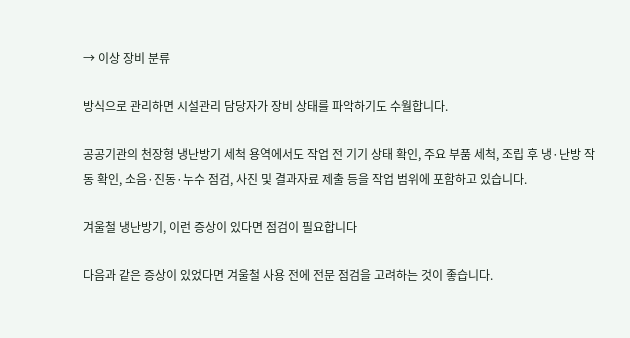→ 이상 장비 분류

방식으로 관리하면 시설관리 담당자가 장비 상태를 파악하기도 수월합니다.

공공기관의 천장형 냉난방기 세척 용역에서도 작업 전 기기 상태 확인, 주요 부품 세척, 조립 후 냉·난방 작동 확인, 소음·진동·누수 점검, 사진 및 결과자료 제출 등을 작업 범위에 포함하고 있습니다.

겨울철 냉난방기, 이런 증상이 있다면 점검이 필요합니다

다음과 같은 증상이 있었다면 겨울철 사용 전에 전문 점검을 고려하는 것이 좋습니다.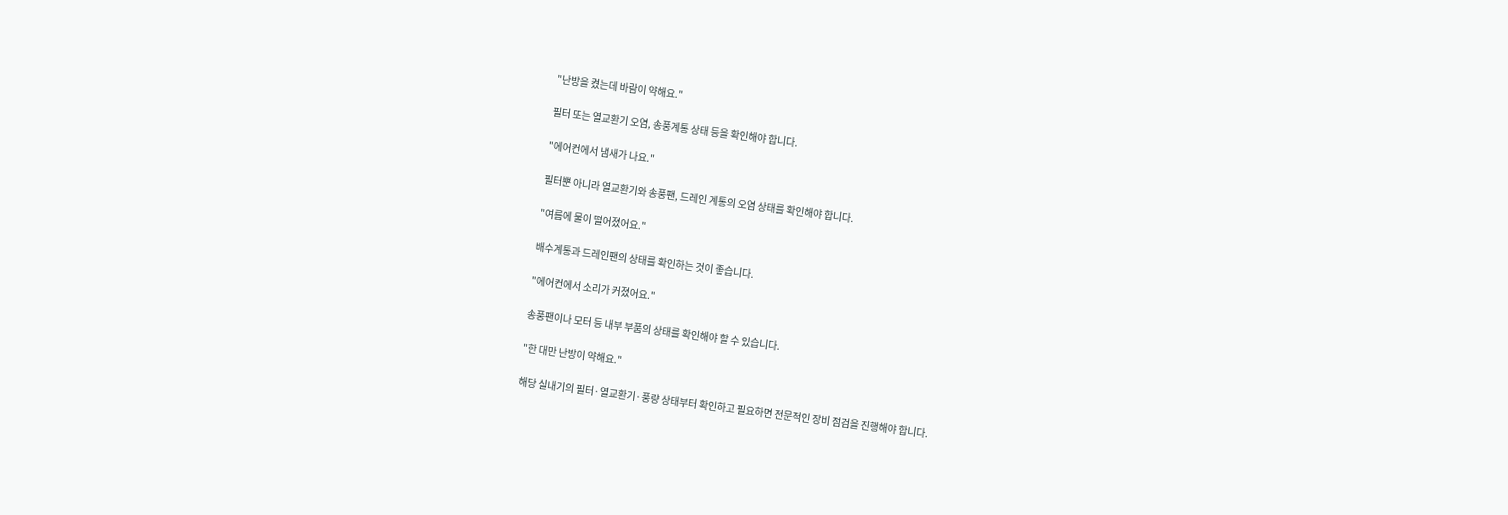"난방을 켰는데 바람이 약해요."

필터 또는 열교환기 오염, 송풍계통 상태 등을 확인해야 합니다.

"에어컨에서 냄새가 나요."

필터뿐 아니라 열교환기와 송풍팬, 드레인 계통의 오염 상태를 확인해야 합니다.

"여름에 물이 떨어졌어요."

배수계통과 드레인팬의 상태를 확인하는 것이 좋습니다.

"에어컨에서 소리가 커졌어요."

송풍팬이나 모터 등 내부 부품의 상태를 확인해야 할 수 있습니다.

"한 대만 난방이 약해요."

해당 실내기의 필터·열교환기·풍량 상태부터 확인하고 필요하면 전문적인 장비 점검을 진행해야 합니다.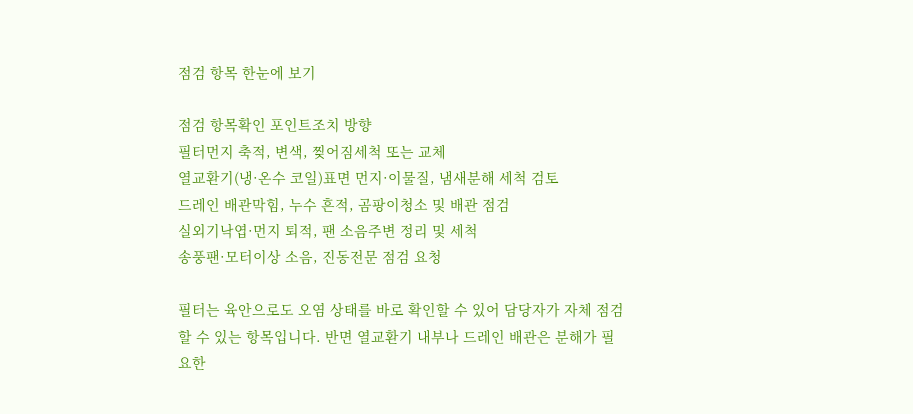점검 항목 한눈에 보기

점검 항목확인 포인트조치 방향
필터먼지 축적, 변색, 찢어짐세척 또는 교체
열교환기(냉·온수 코일)표면 먼지·이물질, 냄새분해 세척 검토
드레인 배관막힘, 누수 흔적, 곰팡이청소 및 배관 점검
실외기낙엽·먼지 퇴적, 팬 소음주변 정리 및 세척
송풍팬·모터이상 소음, 진동전문 점검 요청

필터는 육안으로도 오염 상태를 바로 확인할 수 있어 담당자가 자체 점검할 수 있는 항목입니다. 반면 열교환기 내부나 드레인 배관은 분해가 필요한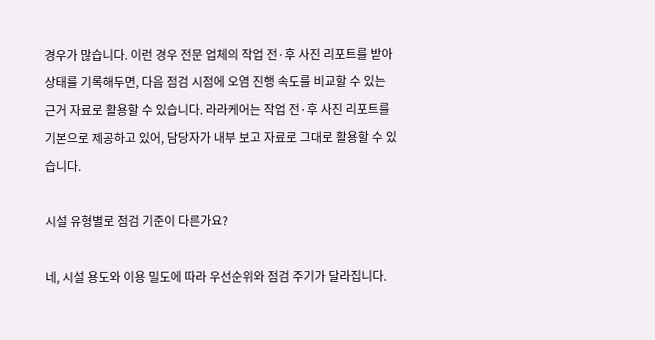경우가 많습니다. 이런 경우 전문 업체의 작업 전·후 사진 리포트를 받아 상태를 기록해두면, 다음 점검 시점에 오염 진행 속도를 비교할 수 있는 근거 자료로 활용할 수 있습니다. 라라케어는 작업 전·후 사진 리포트를 기본으로 제공하고 있어, 담당자가 내부 보고 자료로 그대로 활용할 수 있습니다.

시설 유형별로 점검 기준이 다른가요?

네, 시설 용도와 이용 밀도에 따라 우선순위와 점검 주기가 달라집니다.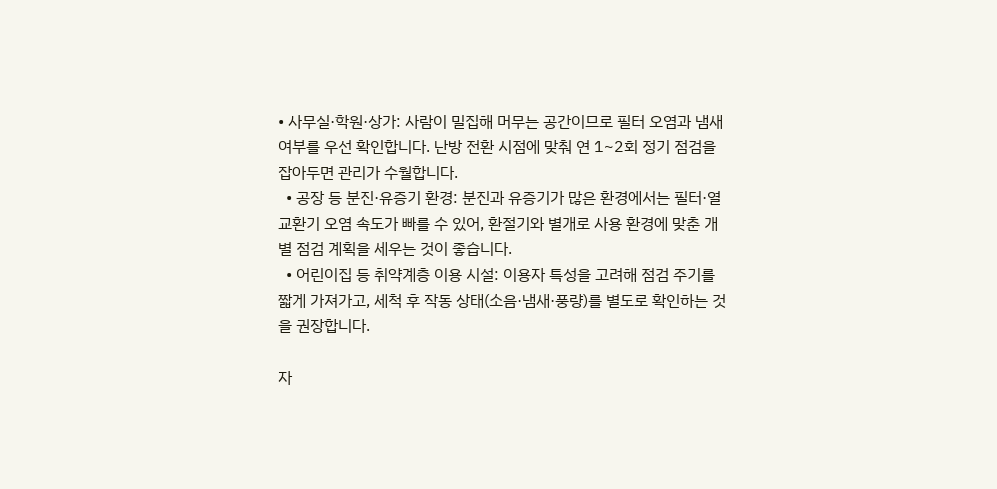• 사무실·학원·상가: 사람이 밀집해 머무는 공간이므로 필터 오염과 냄새 여부를 우선 확인합니다. 난방 전환 시점에 맞춰 연 1~2회 정기 점검을 잡아두면 관리가 수월합니다.
  • 공장 등 분진·유증기 환경: 분진과 유증기가 많은 환경에서는 필터·열교환기 오염 속도가 빠를 수 있어, 환절기와 별개로 사용 환경에 맞춘 개별 점검 계획을 세우는 것이 좋습니다.
  • 어린이집 등 취약계층 이용 시설: 이용자 특성을 고려해 점검 주기를 짧게 가져가고, 세척 후 작동 상태(소음·냄새·풍량)를 별도로 확인하는 것을 권장합니다.

자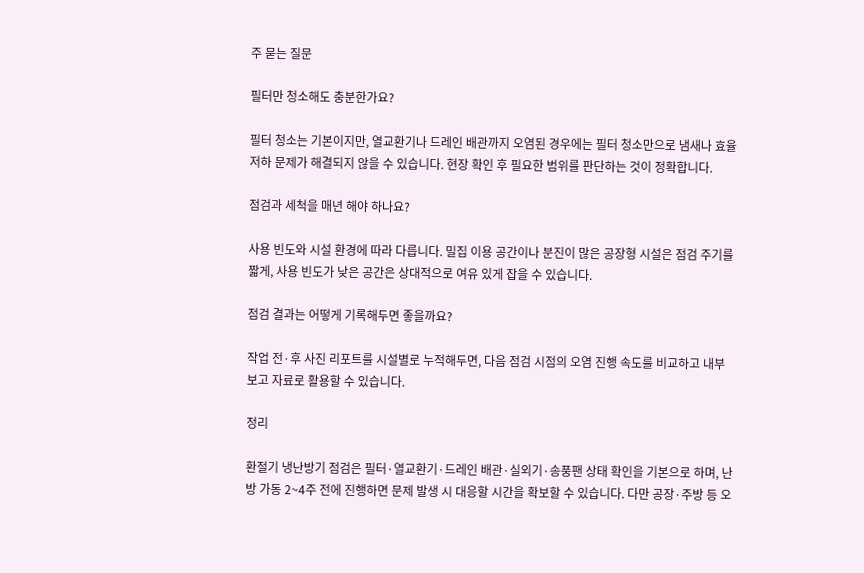주 묻는 질문

필터만 청소해도 충분한가요?

필터 청소는 기본이지만, 열교환기나 드레인 배관까지 오염된 경우에는 필터 청소만으로 냄새나 효율 저하 문제가 해결되지 않을 수 있습니다. 현장 확인 후 필요한 범위를 판단하는 것이 정확합니다.

점검과 세척을 매년 해야 하나요?

사용 빈도와 시설 환경에 따라 다릅니다. 밀집 이용 공간이나 분진이 많은 공장형 시설은 점검 주기를 짧게, 사용 빈도가 낮은 공간은 상대적으로 여유 있게 잡을 수 있습니다.

점검 결과는 어떻게 기록해두면 좋을까요?

작업 전·후 사진 리포트를 시설별로 누적해두면, 다음 점검 시점의 오염 진행 속도를 비교하고 내부 보고 자료로 활용할 수 있습니다.

정리

환절기 냉난방기 점검은 필터·열교환기·드레인 배관·실외기·송풍팬 상태 확인을 기본으로 하며, 난방 가동 2~4주 전에 진행하면 문제 발생 시 대응할 시간을 확보할 수 있습니다. 다만 공장·주방 등 오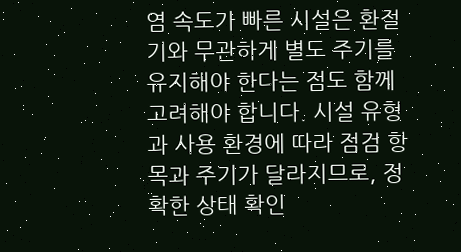염 속도가 빠른 시설은 환절기와 무관하게 별도 주기를 유지해야 한다는 점도 함께 고려해야 합니다. 시설 유형과 사용 환경에 따라 점검 항목과 주기가 달라지므로, 정확한 상태 확인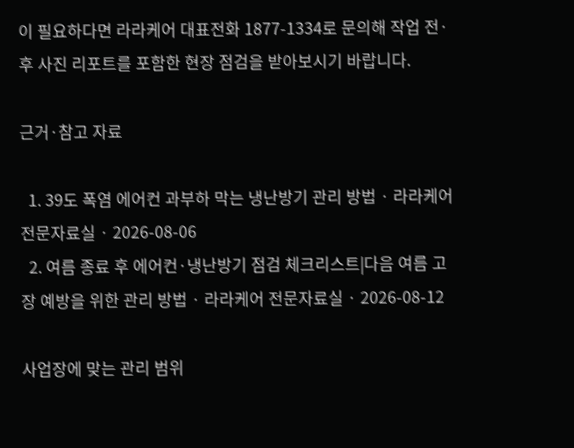이 필요하다면 라라케어 대표전화 1877-1334로 문의해 작업 전·후 사진 리포트를 포함한 현장 점검을 받아보시기 바랍니다.

근거·참고 자료

  1. 39도 폭염 에어컨 과부하 막는 냉난방기 관리 방법 · 라라케어 전문자료실 · 2026-08-06
  2. 여름 종료 후 에어컨·냉난방기 점검 체크리스트|다음 여름 고장 예방을 위한 관리 방법 · 라라케어 전문자료실 · 2026-08-12

사업장에 맞는 관리 범위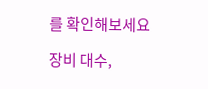를 확인해보세요

장비 대수,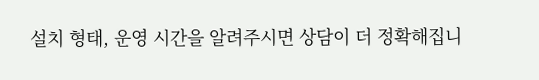설치 형태, 운영 시간을 알려주시면 상담이 더 정확해집니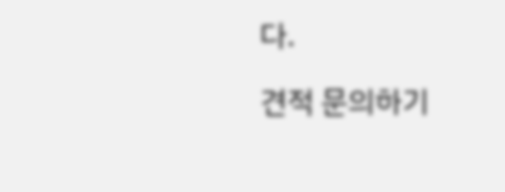다.

견적 문의하기